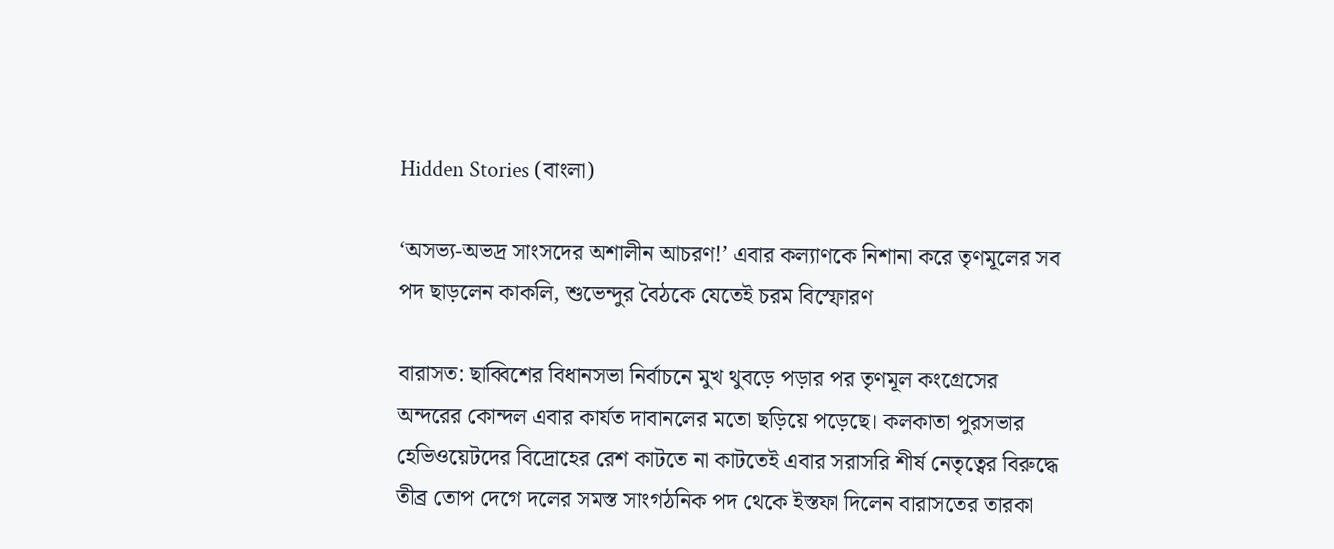Hidden Stories (বাংলা)

‘অসভ্য-অভদ্র সাংসদের অশালীন আচরণ!’ এবার কল্যাণকে নিশানা করে তৃণমূলের সব পদ ছাড়লেন কাকলি, শুভেন্দুর বৈঠকে যেতেই চরম বিস্ফোরণ

বারাসত: ছাব্বিশের বিধানসভা নির্বাচনে মুখ থুবড়ে পড়ার পর তৃণমূল কংগ্রেসের অন্দরের কোন্দল এবার কার্যত দাবানলের মতো ছড়িয়ে পড়েছে। কলকাতা পুরসভার হেভিওয়েটদের বিদ্রোহের রেশ কাটতে না কাটতেই এবার সরাসরি শীর্ষ নেতৃত্বের বিরুদ্ধে তীব্র তোপ দেগে দলের সমস্ত সাংগঠনিক পদ থেকে ইস্তফা দিলেন বারাসতের তারকা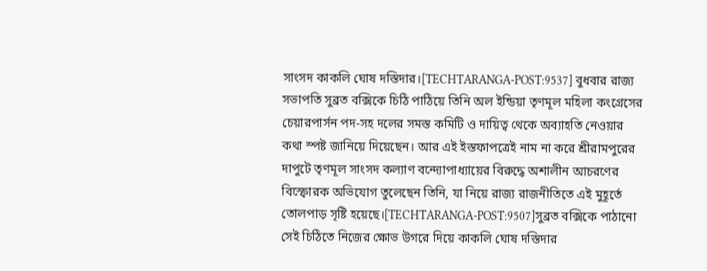সাংসদ কাকলি ঘোষ দস্তিদার।[TECHTARANGA-POST:9537] বুধবার রাজ্য সভাপতি সুব্রত বক্সিকে চিঠি পাঠিয়ে তিনি অল ইন্ডিয়া তৃণমূল মহিলা কংগ্রেসের চেয়ারপার্সন পদ-সহ দলের সমস্ত কমিটি ও দায়িত্ব থেকে অব্যাহতি নেওয়ার কথা স্পষ্ট জানিয়ে দিয়েছেন। আর এই ইস্তফাপত্রেই নাম না করে শ্রীরামপুরের দাপুটে তৃণমূল সাংসদ কল্যাণ বন্দ্যোপাধ্যায়ের বিরুদ্ধে অশালীন আচরণের বিস্ফোরক অভিযোগ তুলেছেন তিনি, যা নিয়ে রাজ্য রাজনীতিতে এই মুহূর্তে তোলপাড় সৃষ্টি হয়েছে।[TECHTARANGA-POST:9507]সুব্রত বক্সিকে পাঠানো সেই চিঠিতে নিজের ক্ষোভ উগরে দিয়ে কাকলি ঘোষ দস্তিদার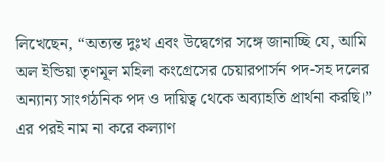লিখেছেন, “অত্যন্ত দুঃখ এবং উদ্বেগের সঙ্গে জানাচ্ছি যে, আমি অল ইন্ডিয়া তৃণমূল মহিলা কংগ্রেসের চেয়ারপার্সন পদ-সহ দলের অন্যান্য সাংগঠনিক পদ ও দায়িত্ব থেকে অব্যাহতি প্রার্থনা করছি।” এর পরই নাম না করে কল্যাণ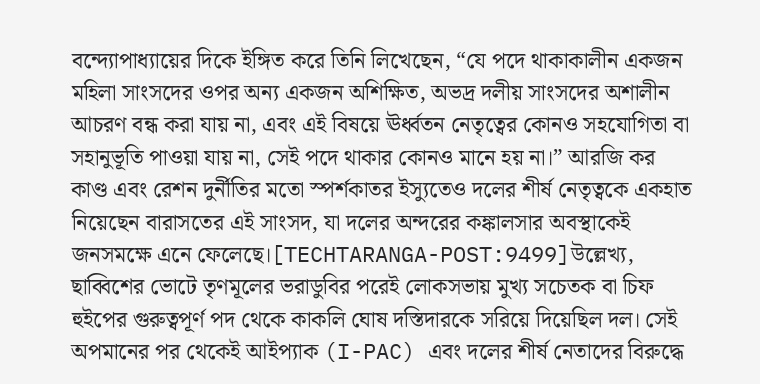বন্দ্যোপাধ্যায়ের দিকে ইঙ্গিত করে তিনি লিখেছেন, “যে পদে থাকাকালীন একজন মহিলা সাংসদের ওপর অন্য একজন অশিক্ষিত, অভদ্র দলীয় সাংসদের অশালীন আচরণ বন্ধ করা যায় না, এবং এই বিষয়ে ঊর্ধ্বতন নেতৃত্বের কোনও সহযোগিতা বা সহানুভূতি পাওয়া যায় না, সেই পদে থাকার কোনও মানে হয় না।” আরজি কর কাণ্ড এবং রেশন দুর্নীতির মতো স্পর্শকাতর ইস্যুতেও দলের শীর্ষ নেতৃত্বকে একহাত নিয়েছেন বারাসতের এই সাংসদ, যা দলের অন্দরের কঙ্কালসার অবস্থাকেই জনসমক্ষে এনে ফেলেছে।[TECHTARANGA-POST:9499]উল্লেখ্য, ছাব্বিশের ভোটে তৃণমূলের ভরাডুবির পরেই লোকসভায় মুখ্য সচেতক বা চিফ হুইপের গুরুত্বপূর্ণ পদ থেকে কাকলি ঘোষ দস্তিদারকে সরিয়ে দিয়েছিল দল। সেই অপমানের পর থেকেই আইপ্যাক (I-PAC) এবং দলের শীর্ষ নেতাদের বিরুদ্ধে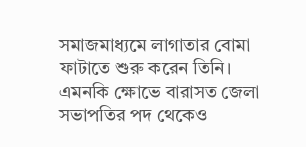সমাজমাধ্যমে লাগাতার বোমা ফাটাতে শুরু করেন তিনি। এমনকি ক্ষোভে বারাসত জেলা সভাপতির পদ থেকেও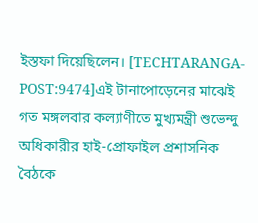ইস্তফা দিয়েছিলেন। [TECHTARANGA-POST:9474]এই টানাপোড়েনের মাঝেই গত মঙ্গলবার কল্যাণীতে মুখ্যমন্ত্রী শুভেন্দু অধিকারীর হাই-প্রোফাইল প্রশাসনিক বৈঠকে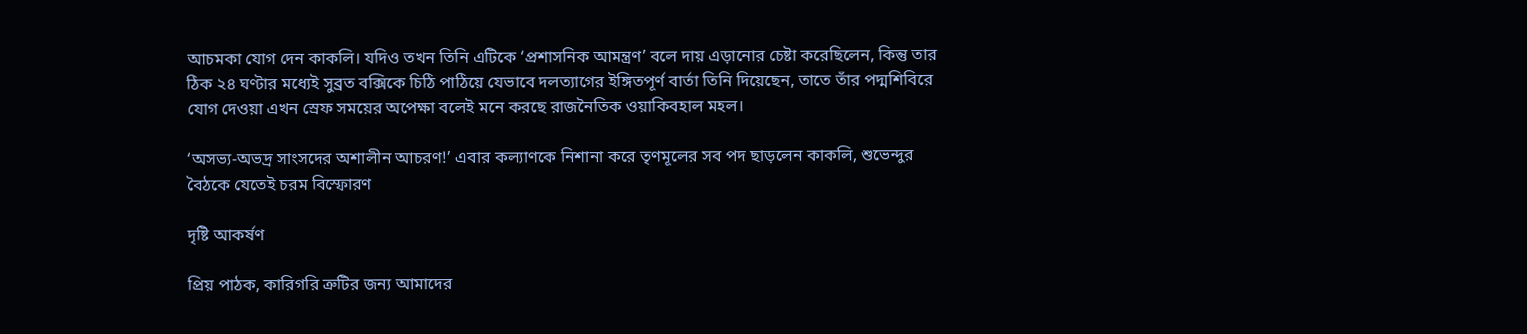আচমকা যোগ দেন কাকলি। যদিও তখন তিনি এটিকে ‘প্রশাসনিক আমন্ত্রণ’ বলে দায় এড়ানোর চেষ্টা করেছিলেন, কিন্তু তার ঠিক ২৪ ঘণ্টার মধ্যেই সুব্রত বক্সিকে চিঠি পাঠিয়ে যেভাবে দলত্যাগের ইঙ্গিতপূর্ণ বার্তা তিনি দিয়েছেন, তাতে তাঁর পদ্মশিবিরে যোগ দেওয়া এখন স্রেফ সময়ের অপেক্ষা বলেই মনে করছে রাজনৈতিক ওয়াকিবহাল মহল।

‘অসভ্য-অভদ্র সাংসদের অশালীন আচরণ!’ এবার কল্যাণকে নিশানা করে তৃণমূলের সব পদ ছাড়লেন কাকলি, শুভেন্দুর বৈঠকে যেতেই চরম বিস্ফোরণ

দৃষ্টি আকর্ষণ

প্রিয় পাঠক, কারিগরি ত্রুটির জন্য আমাদের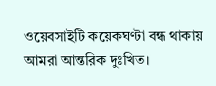ওয়েবসাইটি কয়েকঘণ্টা বন্ধ থাকায় আমরা আন্তরিক দুঃখিত।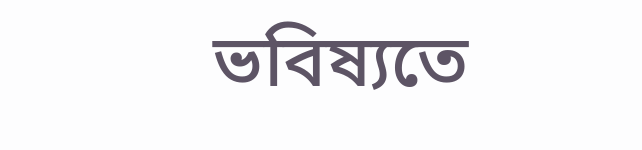ভবিষ্যতে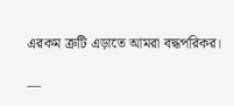এরকম ত্রুটি এড়াতে আমরা বদ্ধপরিকর।

—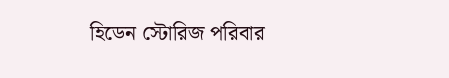হিডেন স্টোরিজ পরিবার